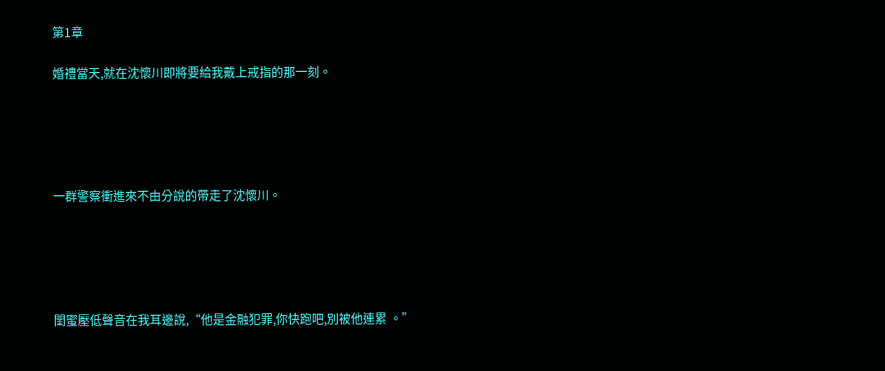第1章

婚禮當天,就在沈懷川即將要給我戴上戒指的那一刻。





一群警察衝進來不由分說的帶走了沈懷川。





閨蜜壓低聲音在我耳邊說,“他是金融犯罪,你快跑吧,別被他連累 。”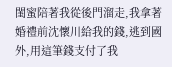閨蜜陪著我從後門溜走,我拿著婚禮前沈懷川給我的錢,逃到國外,用這筆錢支付了我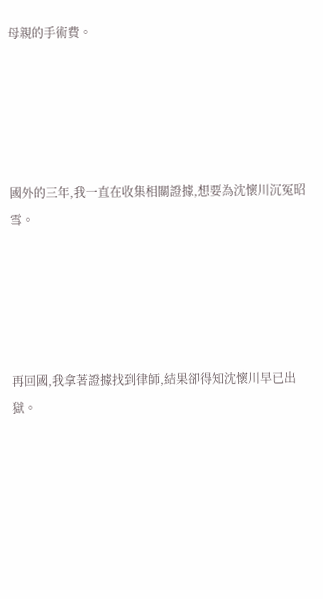母親的手術費。





國外的三年,我一直在收集相關證據,想要為沈懷川沉冤昭雪。





再回國,我拿著證據找到律師,結果卻得知沈懷川早已出獄。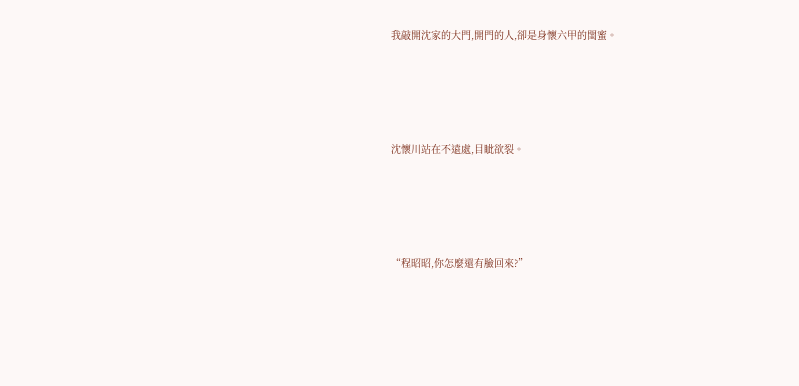我敲開沈家的大門,開門的人,卻是身懷六甲的閨蜜。





沈懷川站在不遠處,目眦欲裂。





“程昭昭,你怎麼還有臉回來?”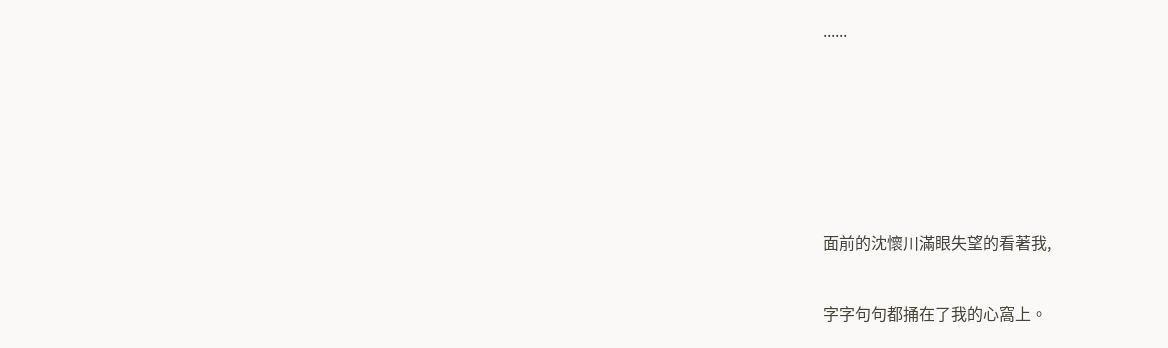......





面前的沈懷川滿眼失望的看著我,

字字句句都捅在了我的心窩上。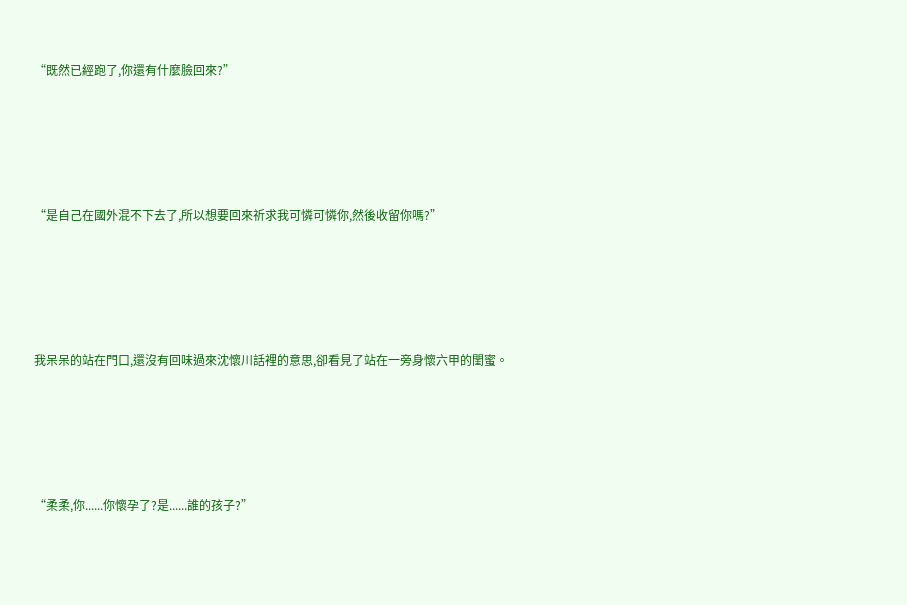“既然已經跑了,你還有什麼臉回來?”





“是自己在國外混不下去了,所以想要回來祈求我可憐可憐你,然後收留你嗎?”





我呆呆的站在門口,還沒有回味過來沈懷川話裡的意思,卻看見了站在一旁身懷六甲的閨蜜。





“柔柔,你......你懷孕了?是......誰的孩子?”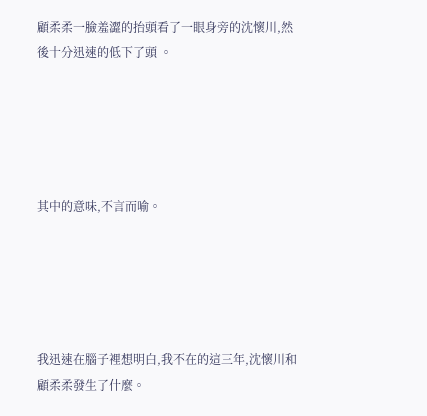顧柔柔一臉羞澀的抬頭看了一眼身旁的沈懷川,然後十分迅速的低下了頭 。





其中的意味,不言而喻。





我迅速在腦子裡想明白,我不在的這三年,沈懷川和顧柔柔發生了什麼。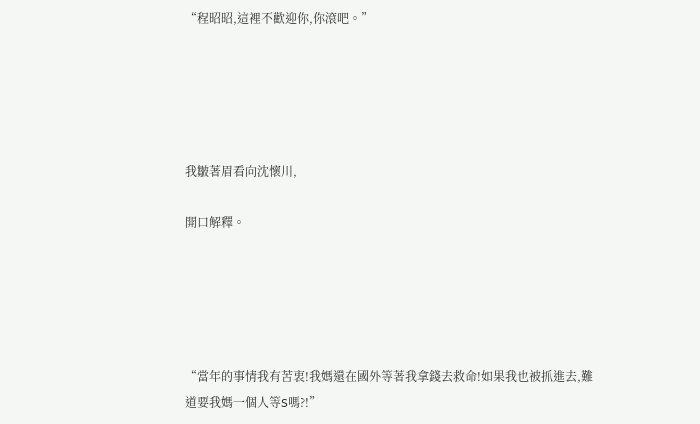“程昭昭,這裡不歡迎你,你滾吧。”





我皺著眉看向沈懷川,

開口解釋。





“當年的事情我有苦衷!我媽還在國外等著我拿錢去救命!如果我也被抓進去,難道要我媽一個人等S嗎?!”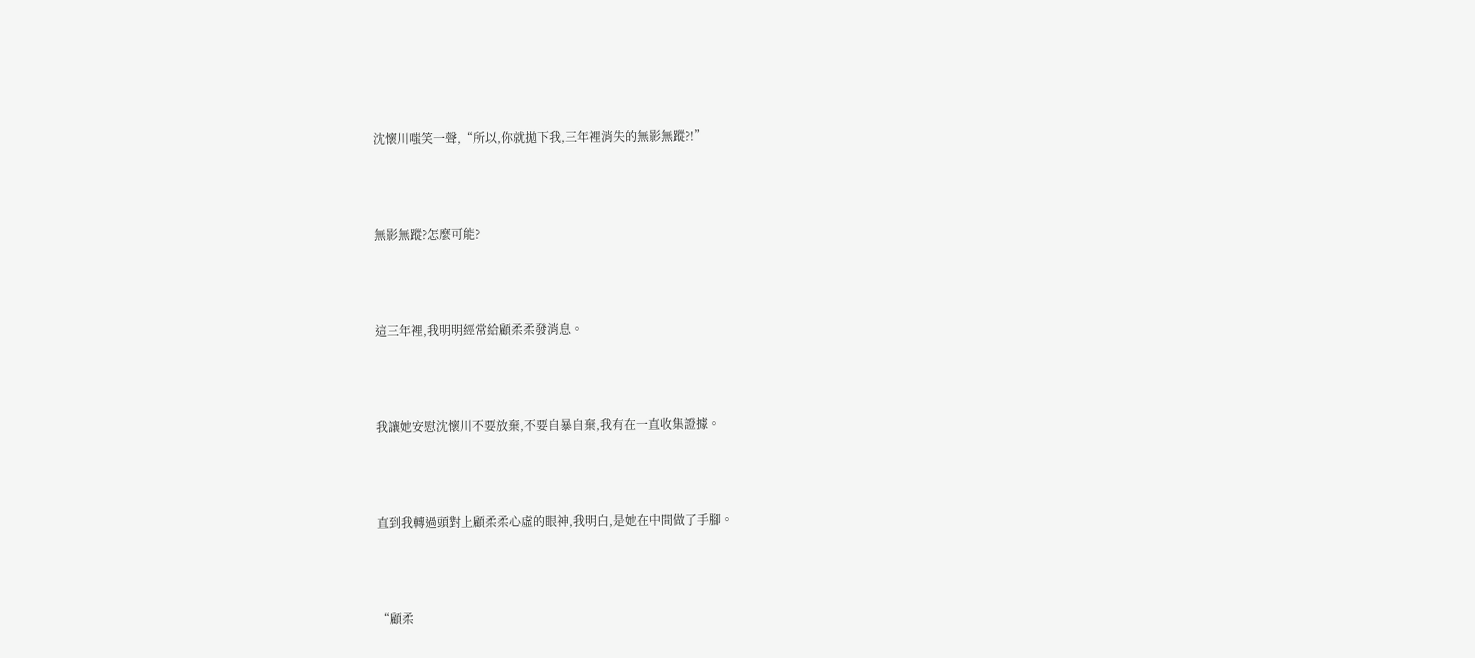沈懷川嗤笑一聲,“所以,你就拋下我,三年裡消失的無影無蹤?!”





無影無蹤?怎麼可能?





這三年裡,我明明經常給顧柔柔發消息。





我讓她安慰沈懷川不要放棄,不要自暴自棄,我有在一直收集證據。





直到我轉過頭對上顧柔柔心虛的眼神,我明白,是她在中間做了手腳。





“顧柔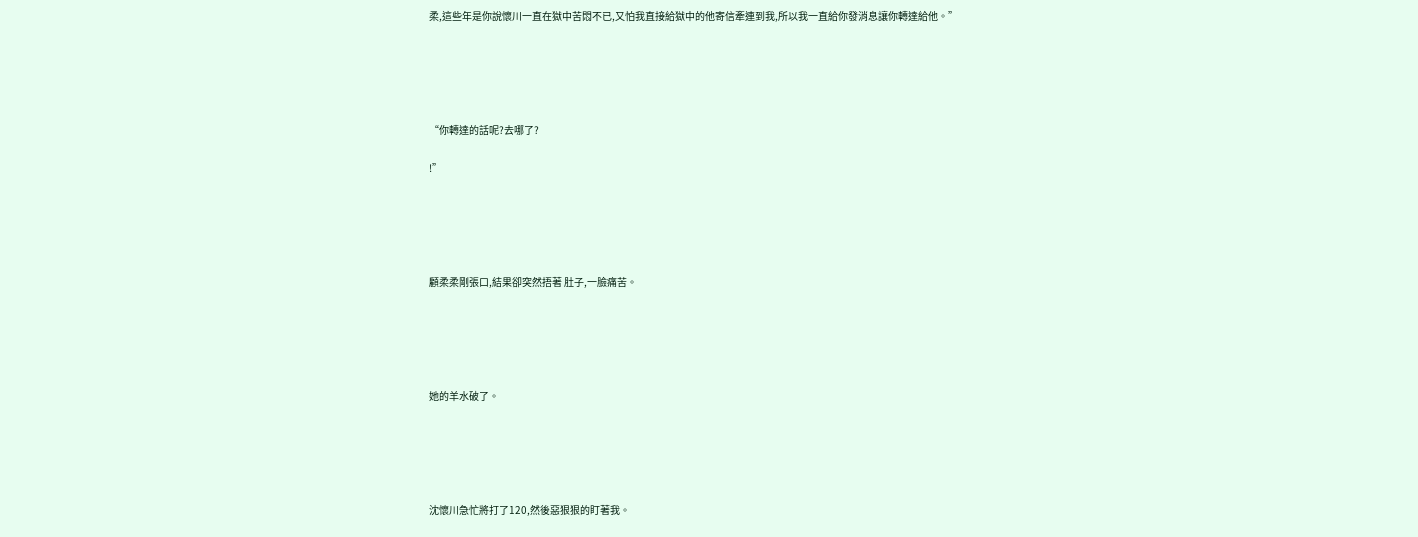柔,這些年是你說懷川一直在獄中苦悶不已,又怕我直接給獄中的他寄信牽連到我,所以我一直給你發消息讓你轉達給他。”





“你轉達的話呢?去哪了?

!”





顧柔柔剛張口,結果卻突然捂著 肚子,一臉痛苦。





她的羊水破了。





沈懷川急忙將打了120,然後惡狠狠的盯著我。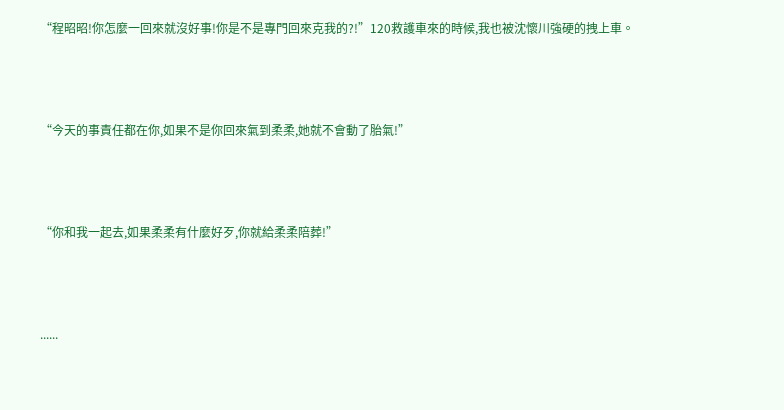“程昭昭!你怎麼一回來就沒好事!你是不是專門回來克我的?!”120救護車來的時候,我也被沈懷川強硬的拽上車。





“今天的事責任都在你,如果不是你回來氣到柔柔,她就不會動了胎氣!”





“你和我一起去,如果柔柔有什麼好歹,你就給柔柔陪葬!”





......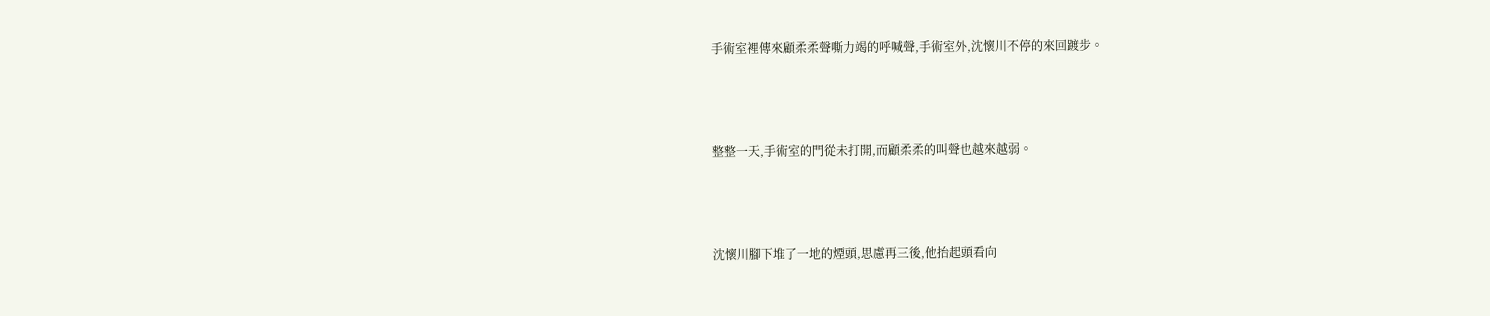手術室裡傳來顧柔柔聲嘶力竭的呼喊聲,手術室外,沈懷川不停的來回踱步。





整整一天,手術室的門從未打開,而顧柔柔的叫聲也越來越弱。





沈懷川腳下堆了一地的煙頭,思慮再三後,他抬起頭看向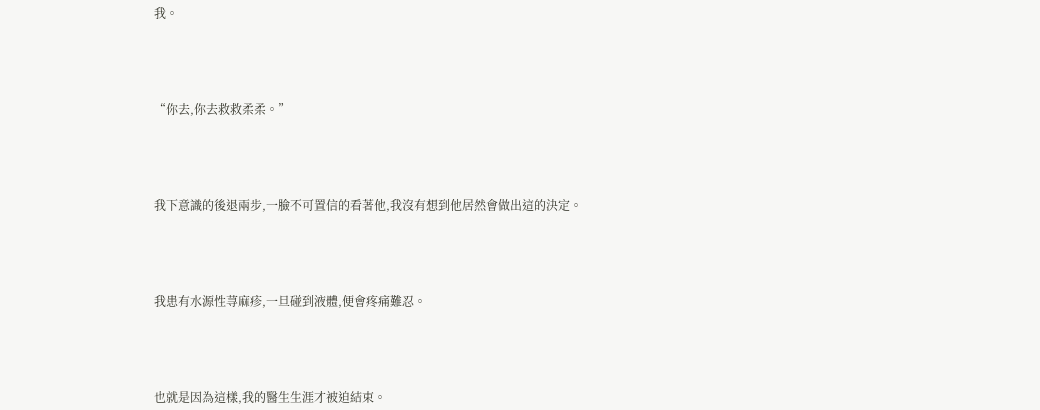我。





“你去,你去救救柔柔。”





我下意識的後退兩步,一臉不可置信的看著他,我沒有想到他居然會做出這的決定。





我患有水源性荨麻疹,一旦碰到液體,便會疼痛難忍。





也就是因為這樣,我的醫生生涯才被迫結束。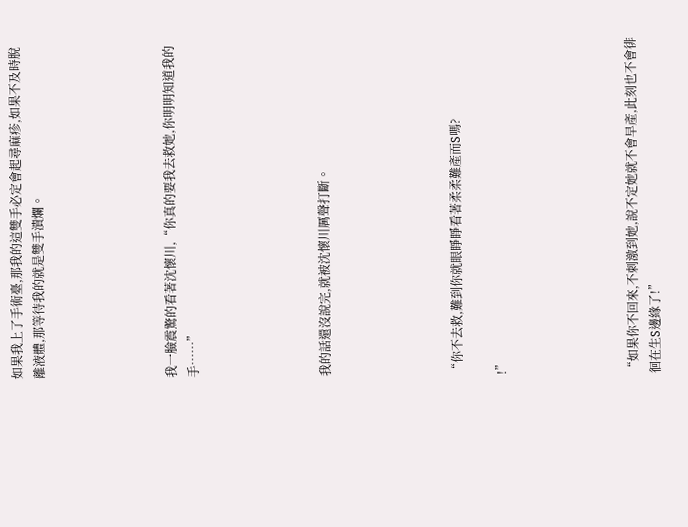如果我上了手術臺,那我的這雙手必定會起尋麻疹,如果不及時脫離液體,那等待我的就是雙手潰爛。





我一臉震驚的看著沈懷川,“你真的要我去救她,你明明知道我的手……”





我的話還沒說完,就被沈懷川厲聲打斷。





“你不去救,難到你就眼睜睜看著柔柔難產而S嗎?

!”





“如果你不回來,不刺激到她,說不定她就不會早產,此刻也不會徘徊在生S邊緣了!”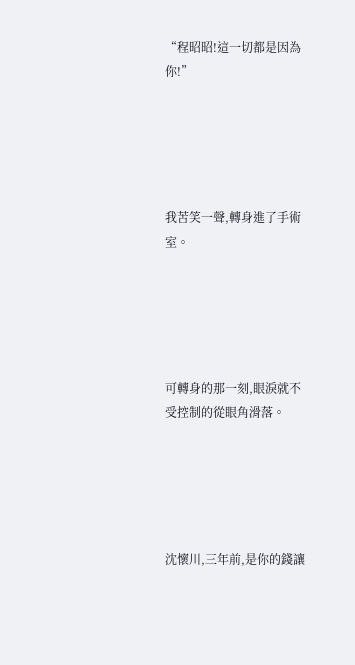“程昭昭!這一切都是因為你!”





我苦笑一聲,轉身進了手術室。





可轉身的那一刻,眼淚就不受控制的從眼角滑落。





沈懷川,三年前,是你的錢讓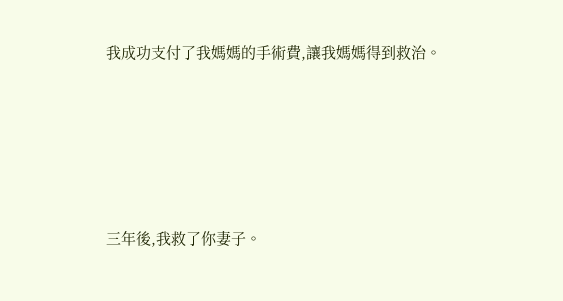我成功支付了我媽媽的手術費,讓我媽媽得到救治。





三年後,我救了你妻子。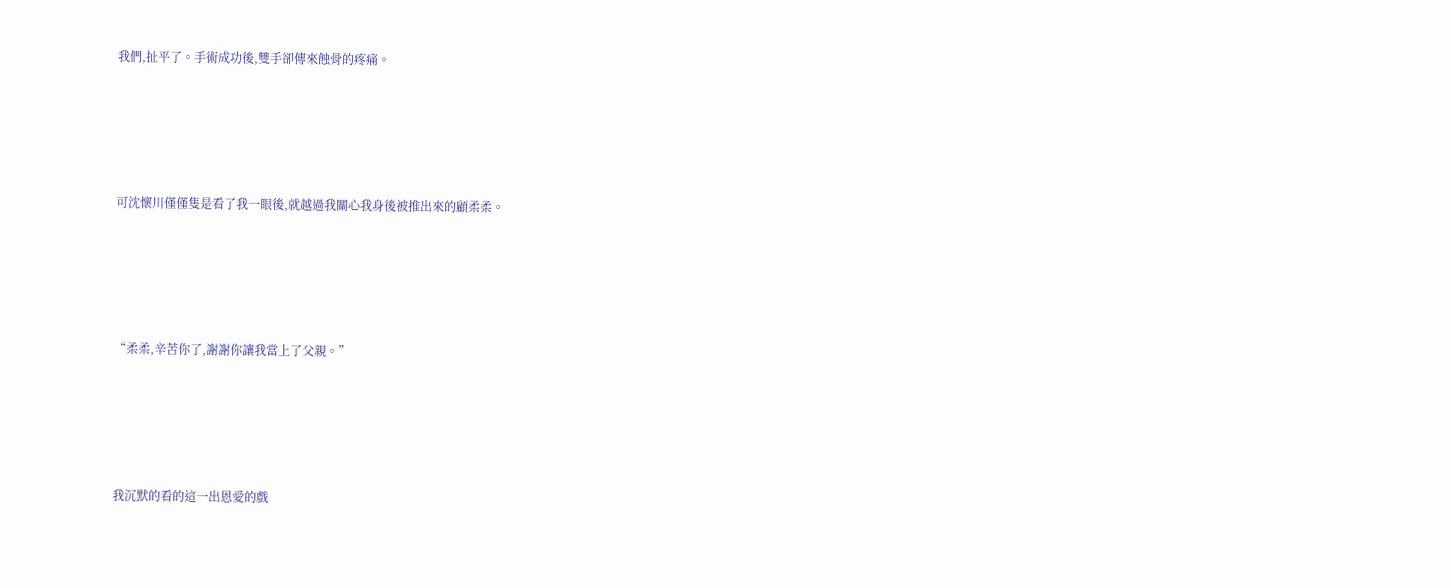我們,扯平了。手術成功後,雙手卻傳來蝕骨的疼痛。





可沈懷川僅僅隻是看了我一眼後,就越過我關心我身後被推出來的顧柔柔。





“柔柔,辛苦你了,謝謝你讓我當上了父親。”





我沉默的看的這一出恩愛的戲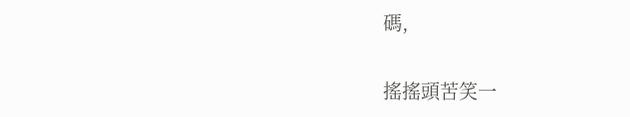碼,

搖搖頭苦笑一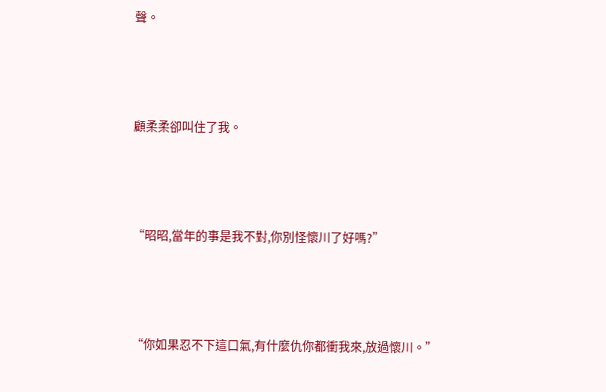聲。





顧柔柔卻叫住了我。





“昭昭,當年的事是我不對,你別怪懷川了好嗎?”





“你如果忍不下這口氣,有什麼仇你都衝我來,放過懷川。”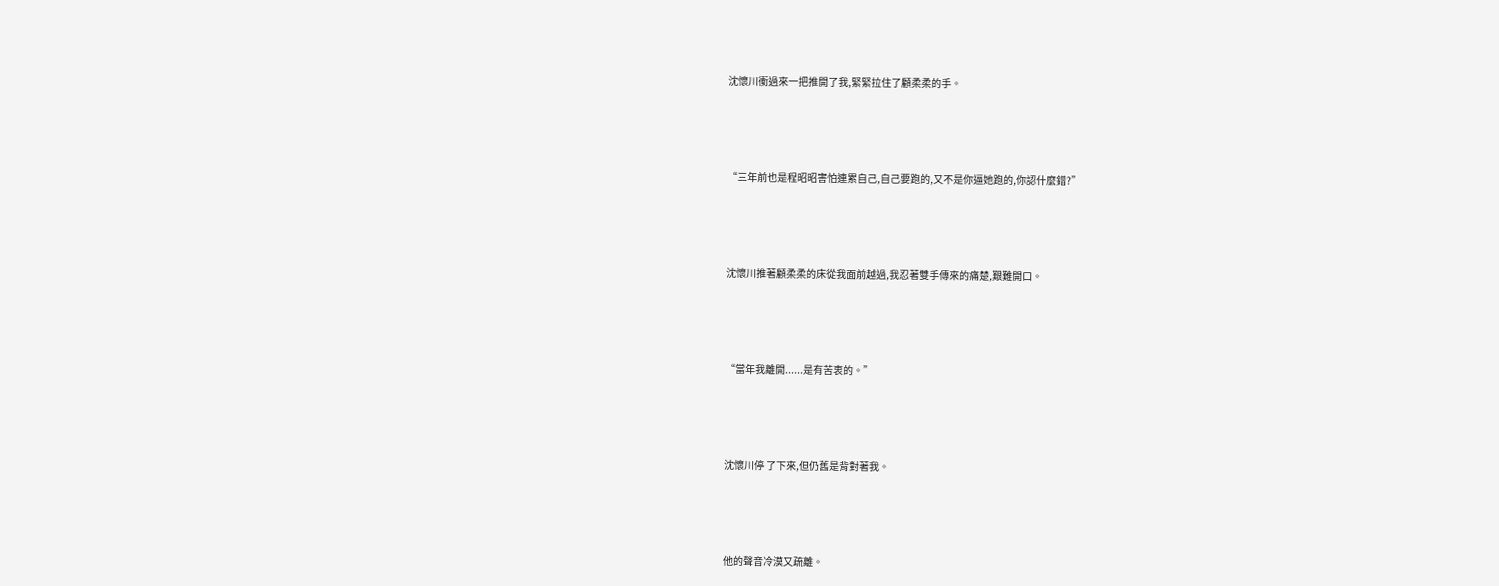沈懷川衝過來一把推開了我,緊緊拉住了顧柔柔的手。





“三年前也是程昭昭害怕連累自己,自己要跑的,又不是你逼她跑的,你認什麼錯?”





沈懷川推著顧柔柔的床從我面前越過,我忍著雙手傳來的痛楚,艱難開口。





“當年我離開......是有苦衷的。”





沈懷川停 了下來,但仍舊是背對著我。





他的聲音冷漠又疏離。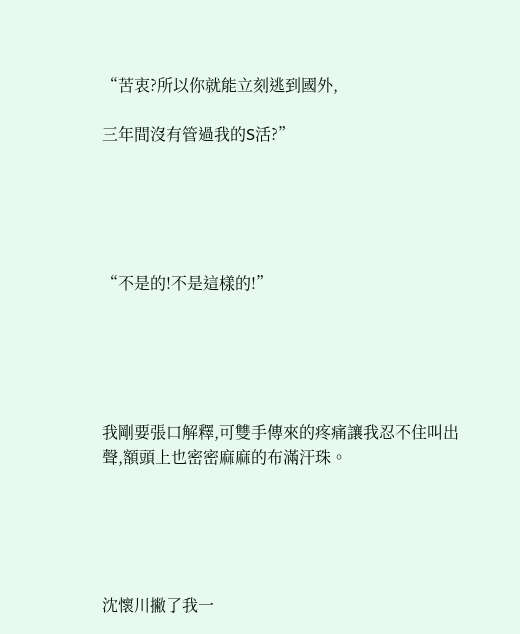“苦衷?所以你就能立刻逃到國外,

三年間沒有管過我的S活?”





“不是的!不是這樣的!”





我剛要張口解釋,可雙手傳來的疼痛讓我忍不住叫出聲,額頭上也密密麻麻的布滿汗珠。





沈懷川撇了我一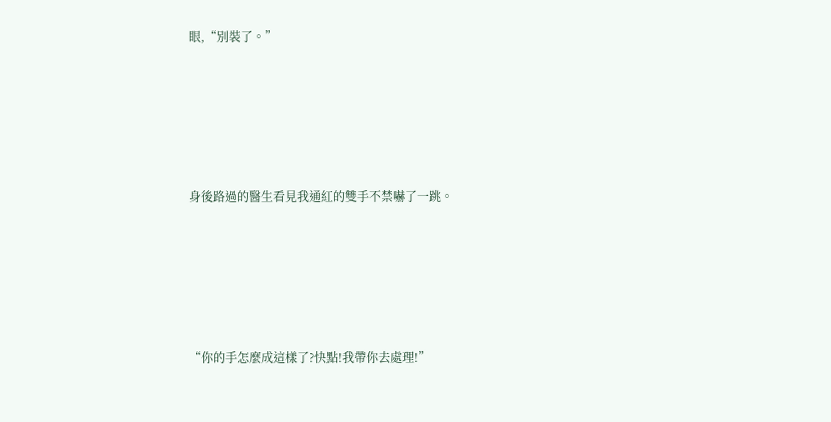眼,“別裝了。”





身後路過的醫生看見我通紅的雙手不禁嚇了一跳。





“你的手怎麼成這樣了?快點!我帶你去處理!”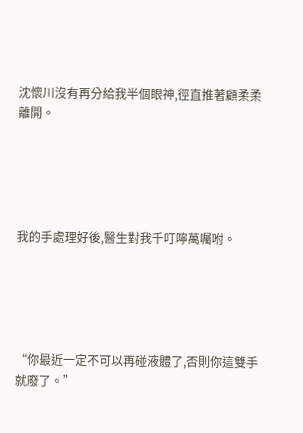沈懷川沒有再分給我半個眼神,徑直推著顧柔柔離開。





我的手處理好後,醫生對我千叮嚀萬囑咐。





“你最近一定不可以再碰液體了,否則你這雙手就廢了。”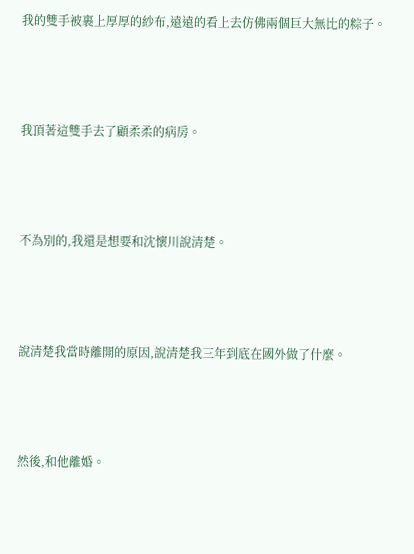我的雙手被裹上厚厚的紗布,遠遠的看上去仿佛兩個巨大無比的粽子。





我頂著這雙手去了顧柔柔的病房。





不為別的,我還是想要和沈懷川說清楚。





說清楚我當時離開的原因,說清楚我三年到底在國外做了什麼。





然後,和他離婚。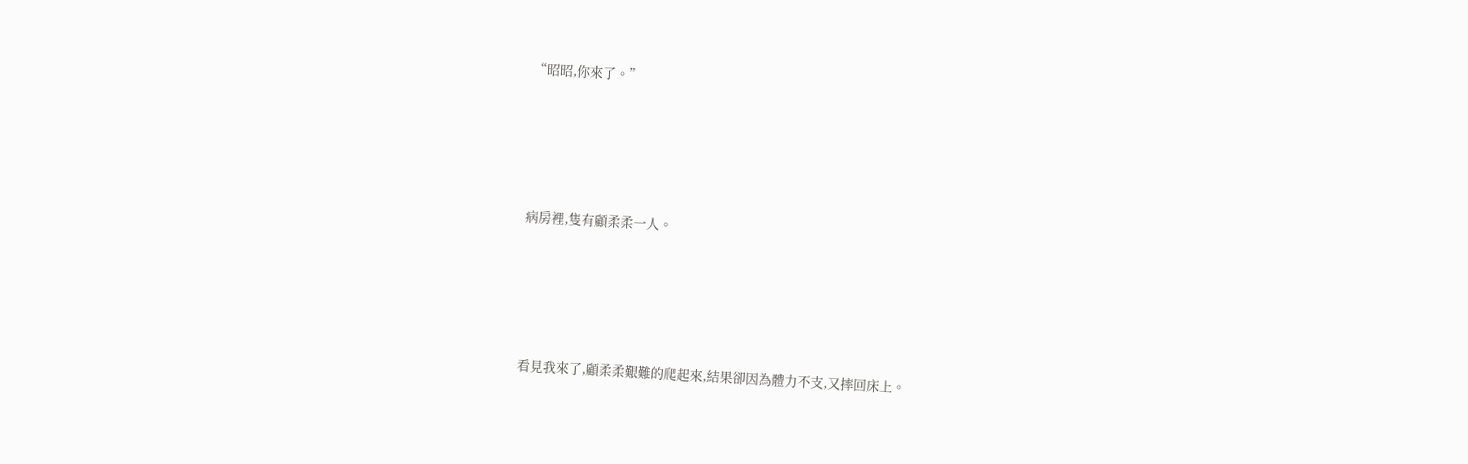“昭昭,你來了。”





病房裡,隻有顧柔柔一人。





看見我來了,顧柔柔艱難的爬起來,結果卻因為體力不支,又摔回床上。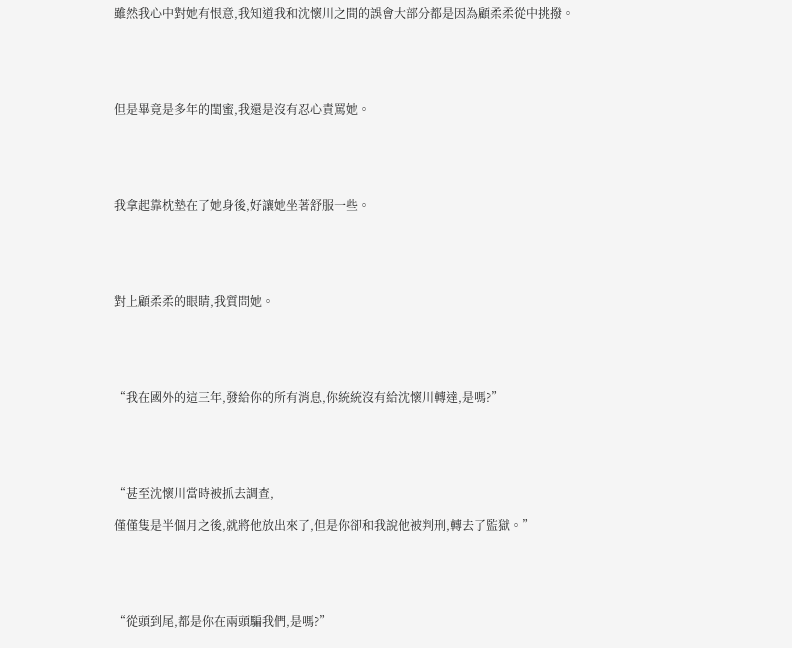雖然我心中對她有恨意,我知道我和沈懷川之間的誤會大部分都是因為顧柔柔從中挑撥。





但是畢竟是多年的閨蜜,我還是沒有忍心責罵她。





我拿起靠枕墊在了她身後,好讓她坐著舒服一些。





對上顧柔柔的眼睛,我質問她。





“我在國外的這三年,發給你的所有消息,你統統沒有給沈懷川轉達,是嗎?”





“甚至沈懷川當時被抓去調查,

僅僅隻是半個月之後,就將他放出來了,但是你卻和我說他被判刑,轉去了監獄。”





“從頭到尾,都是你在兩頭騙我們,是嗎?”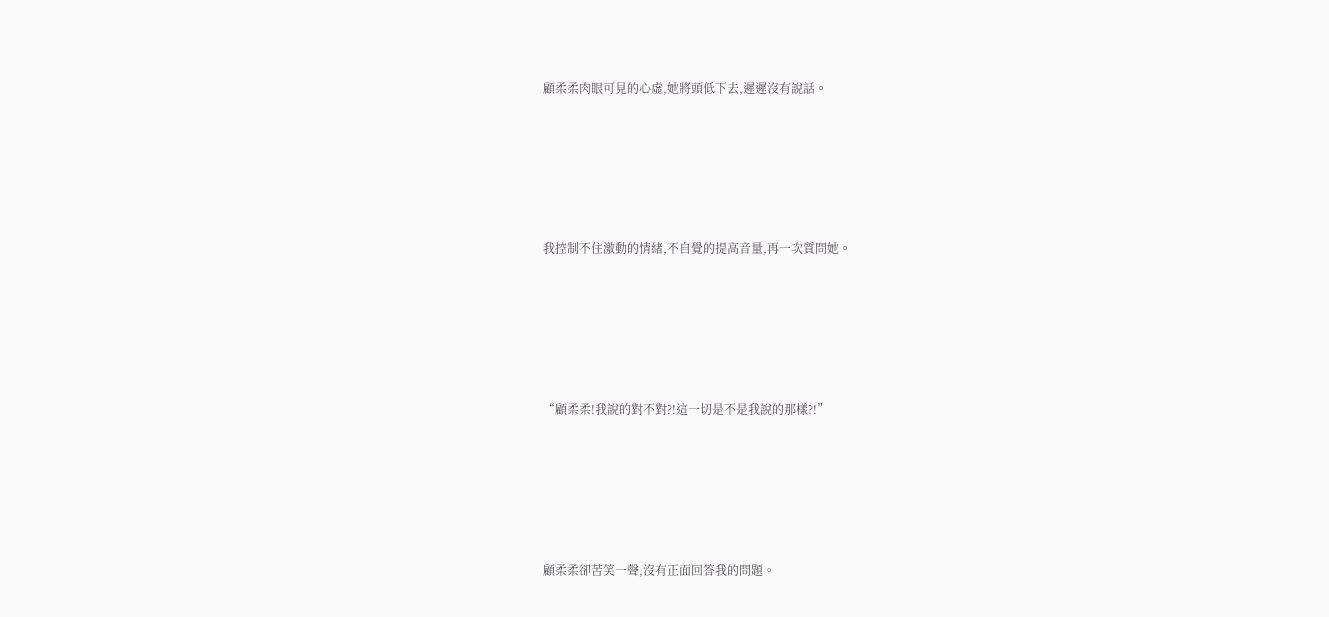顧柔柔肉眼可見的心虛,她將頭低下去,遲遲沒有說話。





我控制不住激動的情緒,不自覺的提高音量,再一次質問她。





“顧柔柔!我說的對不對?!這一切是不是我說的那樣?!”





顧柔柔卻苦笑一聲,沒有正面回答我的問題。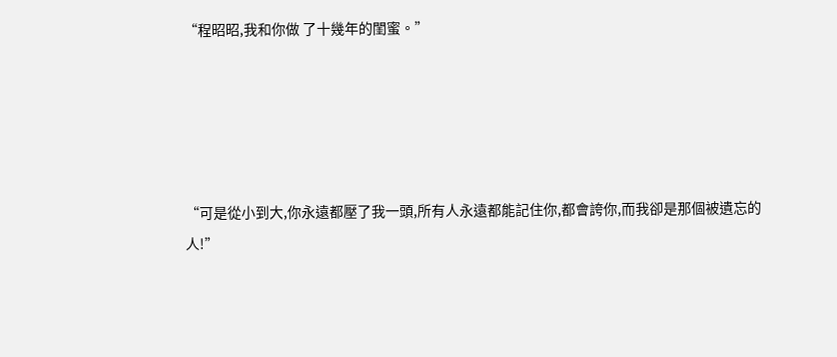“程昭昭,我和你做 了十幾年的閨蜜。”





“可是從小到大,你永遠都壓了我一頭,所有人永遠都能記住你,都會誇你,而我卻是那個被遺忘的人!”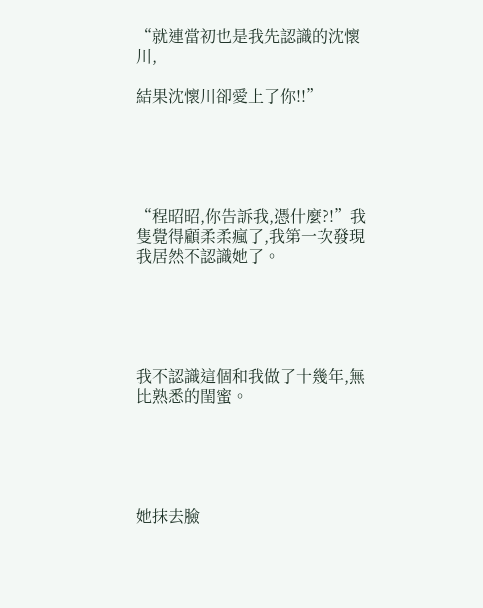“就連當初也是我先認識的沈懷川,

結果沈懷川卻愛上了你!!”





“程昭昭,你告訴我,憑什麼?!”我隻覺得顧柔柔瘋了,我第一次發現我居然不認識她了。





我不認識這個和我做了十幾年,無比熟悉的閨蜜。





她抹去臉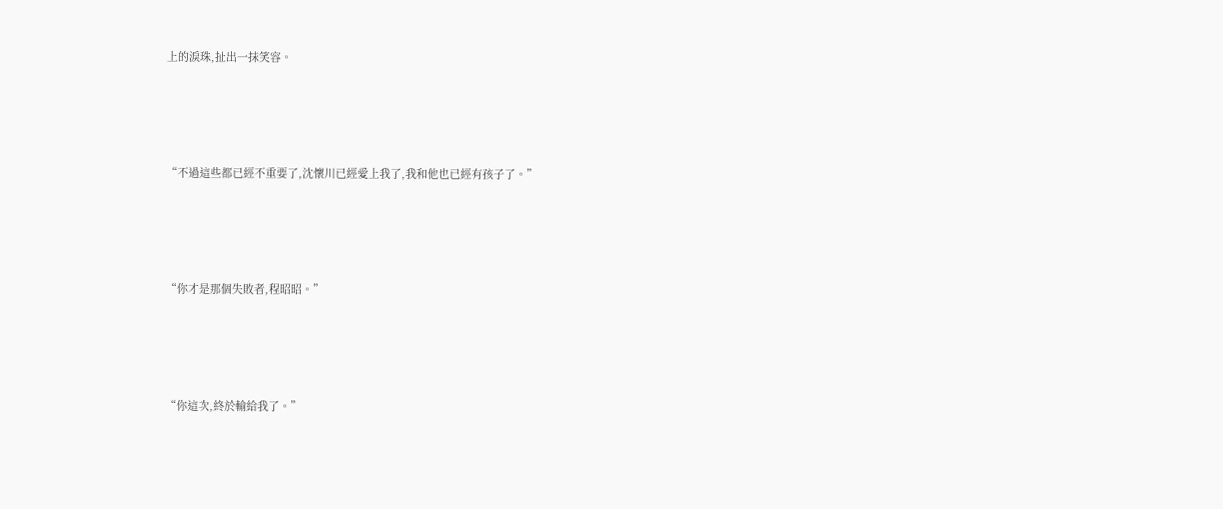上的淚珠,扯出一抹笑容。





“不過這些都已經不重要了,沈懷川已經愛上我了,我和他也已經有孩子了。”





“你才是那個失敗者,程昭昭。”





“你這次,終於輸給我了。”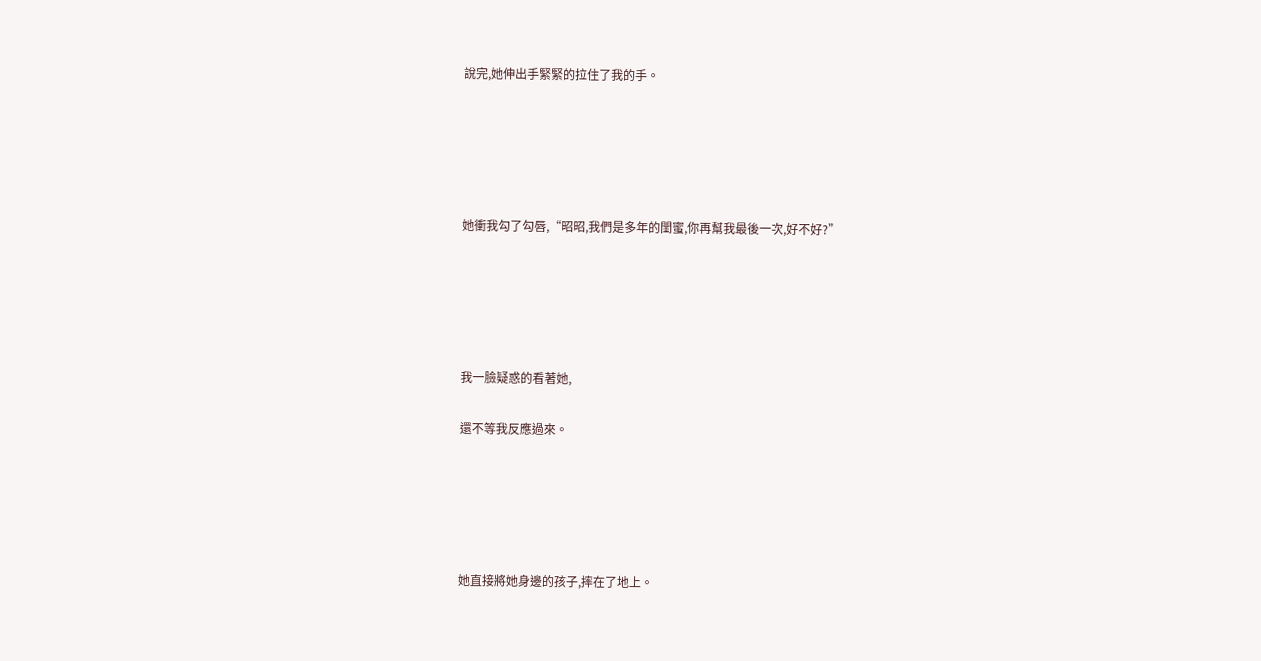說完,她伸出手緊緊的拉住了我的手。





她衝我勾了勾唇,“昭昭,我們是多年的閨蜜,你再幫我最後一次,好不好?”





我一臉疑惑的看著她,

還不等我反應過來。





她直接將她身邊的孩子,摔在了地上。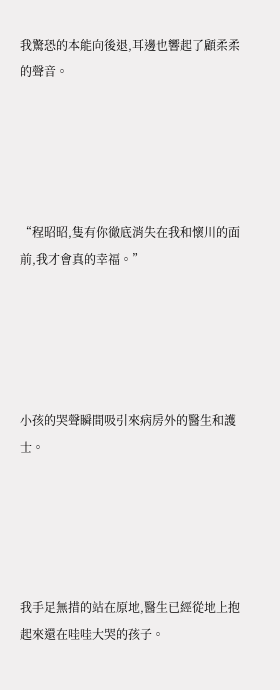我驚恐的本能向後退,耳邊也響起了顧柔柔的聲音。





“程昭昭,隻有你徹底消失在我和懷川的面前,我才會真的幸福。”





小孩的哭聲瞬間吸引來病房外的醫生和護士。





我手足無措的站在原地,醫生已經從地上抱起來還在哇哇大哭的孩子。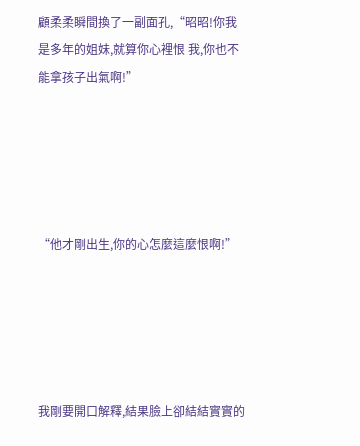顧柔柔瞬間換了一副面孔,“昭昭!你我是多年的姐妹,就算你心裡恨 我,你也不能拿孩子出氣啊!”





“他才剛出生,你的心怎麼這麼恨啊!”





我剛要開口解釋,結果臉上卻結結實實的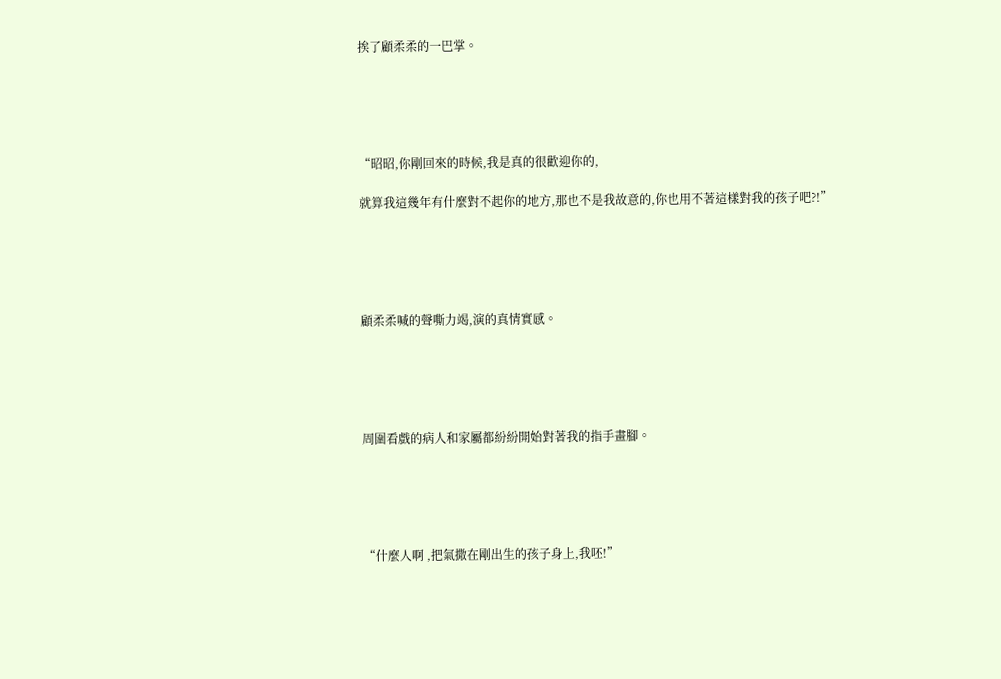挨了顧柔柔的一巴掌。





“昭昭,你剛回來的時候,我是真的很歡迎你的,

就算我這幾年有什麼對不起你的地方,那也不是我故意的,你也用不著這樣對我的孩子吧?!”





顧柔柔喊的聲嘶力竭,演的真情實感。





周圍看戲的病人和家屬都紛紛開始對著我的指手畫腳。





“什麼人啊 ,把氣撒在剛出生的孩子身上,我呸!”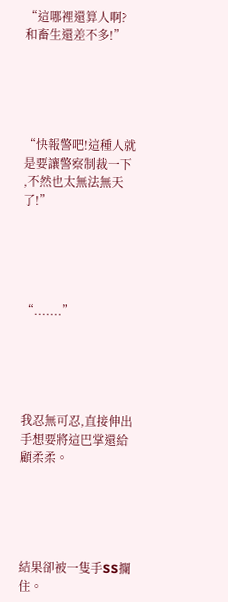“這哪裡還算人啊?和畜生還差不多!”





“快報警吧!這種人就是要讓警察制裁一下 ,不然也太無法無天了!”





“.......”





我忍無可忍,直接伸出手想要將這巴掌還給顧柔柔。





結果卻被一隻手SS攔住。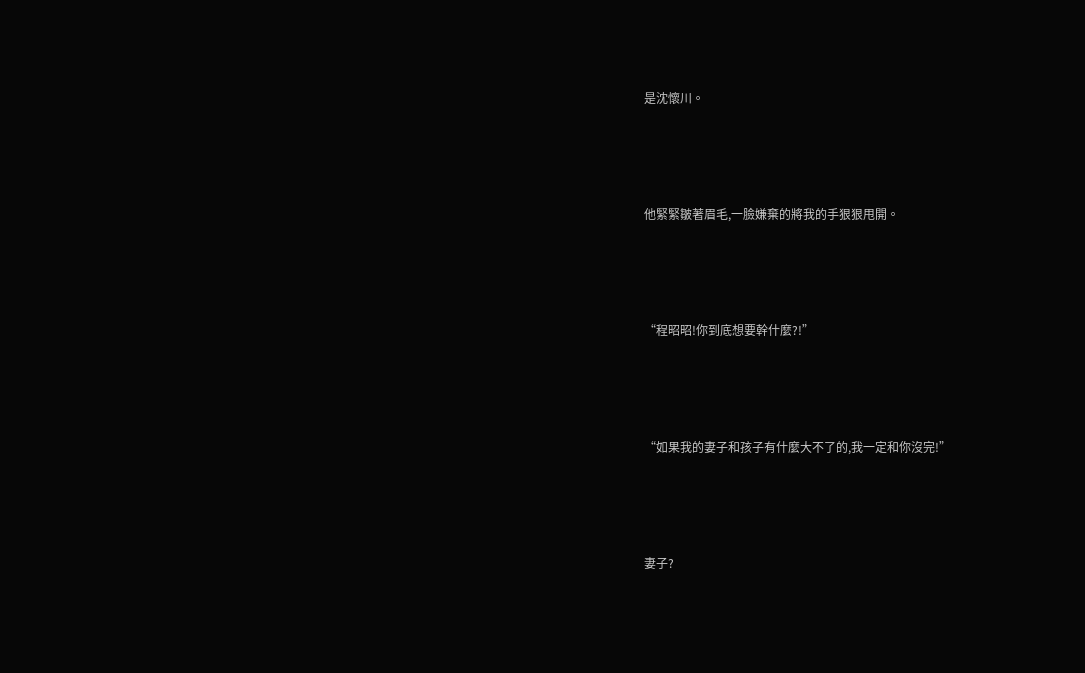是沈懷川。





他緊緊皺著眉毛,一臉嫌棄的將我的手狠狠甩開。





“程昭昭!你到底想要幹什麼?!”





“如果我的妻子和孩子有什麼大不了的,我一定和你沒完!”





妻子?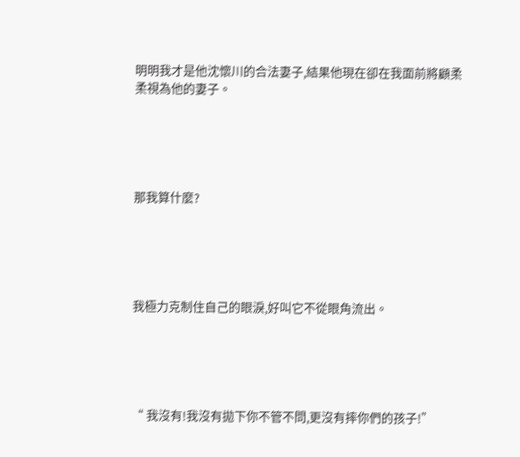明明我才是他沈懷川的合法妻子,結果他現在卻在我面前將顧柔柔視為他的妻子。





那我算什麼?





我極力克制住自己的眼淚,好叫它不從眼角流出。





“ 我沒有!我沒有拋下你不管不問,更沒有摔你們的孩子!”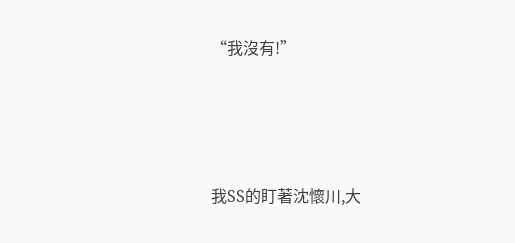“我沒有!”





我SS的盯著沈懷川,大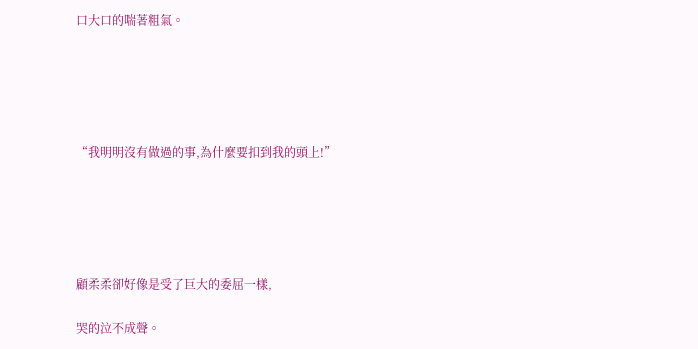口大口的喘著粗氣。





“我明明沒有做過的事,為什麼要扣到我的頭上!”





顧柔柔卻好像是受了巨大的委屈一樣,

哭的泣不成聲。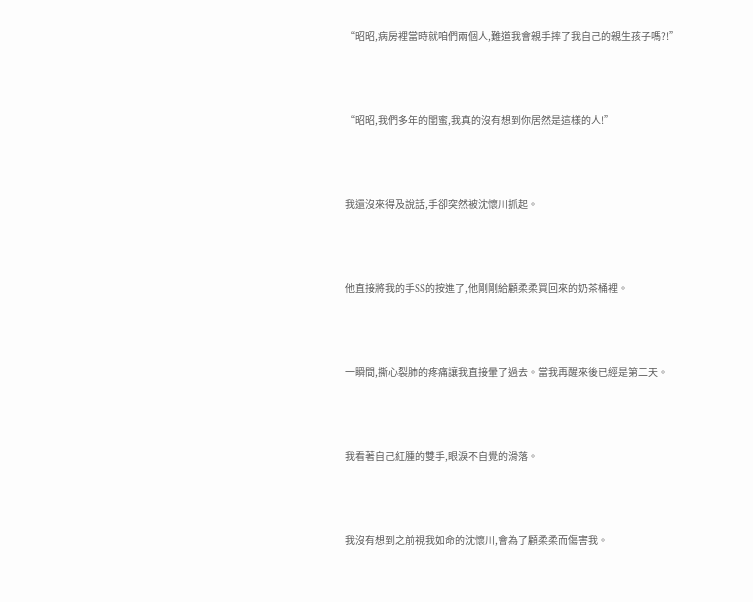“昭昭,病房裡當時就咱們兩個人,難道我會親手摔了我自己的親生孩子嗎?!”





“昭昭,我們多年的閨蜜,我真的沒有想到你居然是這樣的人!”





我還沒來得及說話,手卻突然被沈懷川抓起。





他直接將我的手SS的按進了,他剛剛給顧柔柔買回來的奶茶桶裡。





一瞬間,撕心裂肺的疼痛讓我直接暈了過去。當我再醒來後已經是第二天。





我看著自己紅腫的雙手,眼淚不自覺的滑落。





我沒有想到之前視我如命的沈懷川,會為了顧柔柔而傷害我。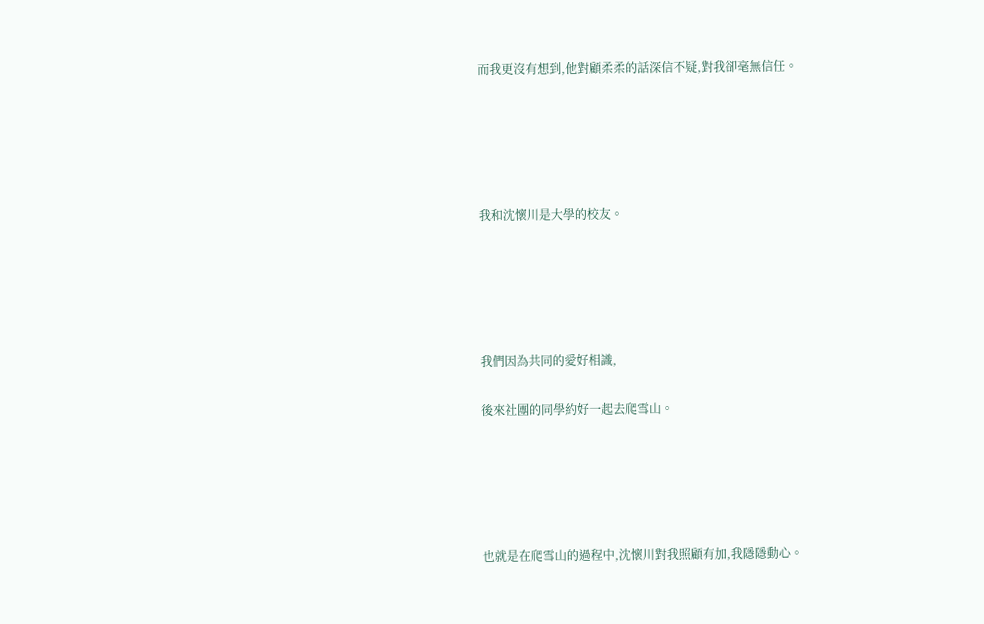而我更沒有想到,他對顧柔柔的話深信不疑,對我卻毫無信任。





我和沈懷川是大學的校友。





我們因為共同的愛好相識,

後來社團的同學約好一起去爬雪山。





也就是在爬雪山的過程中,沈懷川對我照顧有加,我隱隱動心。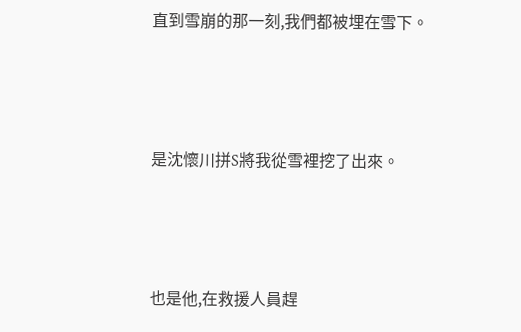直到雪崩的那一刻,我們都被埋在雪下。





是沈懷川拼S將我從雪裡挖了出來。





也是他,在救援人員趕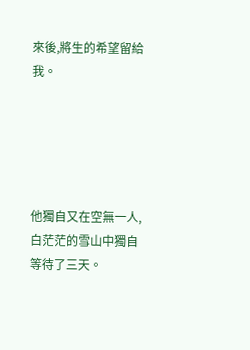來後,將生的希望留給我。





他獨自又在空無一人,白茫茫的雪山中獨自等待了三天。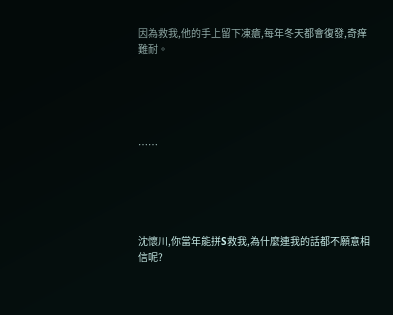因為救我,他的手上留下凍瘡,每年冬天都會復發,奇痒難耐。





……





沈懷川,你當年能拼S救我,為什麼連我的話都不願意相信呢?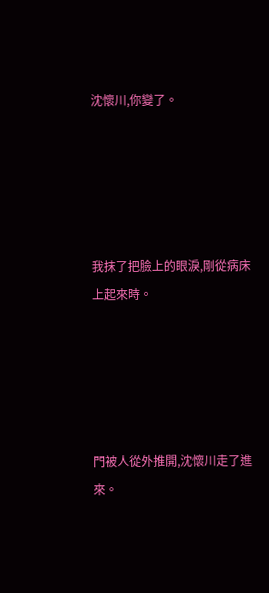沈懷川,你變了。





我抹了把臉上的眼淚,剛從病床上起來時。





門被人從外推開,沈懷川走了進來。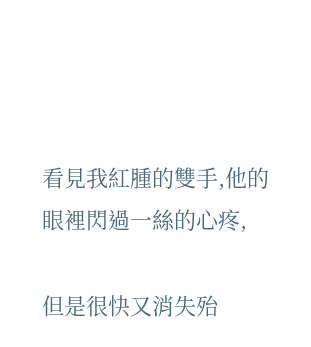看見我紅腫的雙手,他的眼裡閃過一絲的心疼,

但是很快又消失殆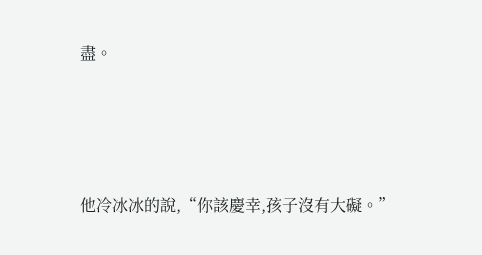盡。





他冷冰冰的說,“你該慶幸,孩子沒有大礙。”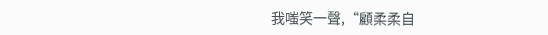我嗤笑一聲,“顧柔柔自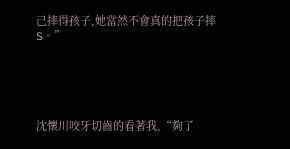己摔得孩子,她當然不會真的把孩子摔S。”





沈懷川咬牙切齒的看著我,“夠了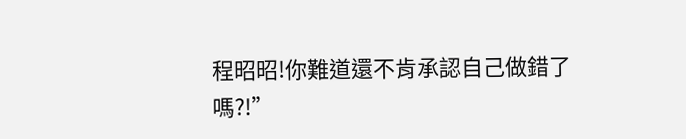程昭昭!你難道還不肯承認自己做錯了嗎?!”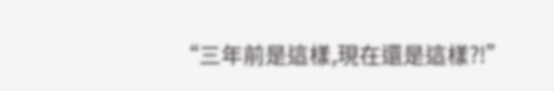“三年前是這樣,現在還是這樣?!”